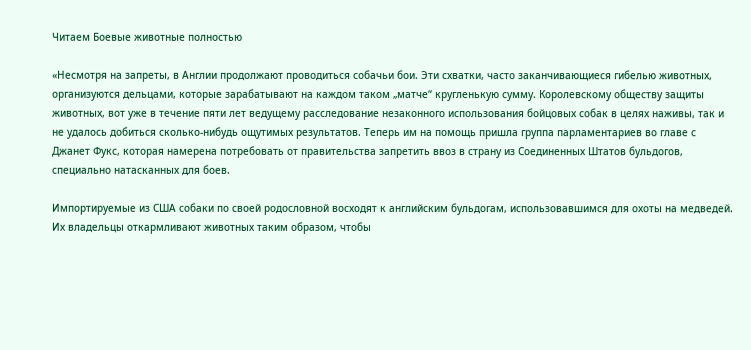Читаем Боевые животные полностью

«Несмотря на запреты, в Англии продолжают проводиться собачьи бои. Эти схватки, часто заканчивающиеся гибелью животных, организуются дельцами, которые зарабатывают на каждом таком „матче“ кругленькую сумму. Королевскому обществу защиты животных, вот уже в течение пяти лет ведущему расследование незаконного использования бойцовых собак в целях наживы, так и не удалось добиться сколько-нибудь ощутимых результатов. Теперь им на помощь пришла группа парламентариев во главе с Джанет Фукс, которая намерена потребовать от правительства запретить ввоз в страну из Соединенных Штатов бульдогов, специально натасканных для боев.

Импортируемые из США собаки по своей родословной восходят к английским бульдогам, использовавшимся для охоты на медведей. Их владельцы откармливают животных таким образом, чтобы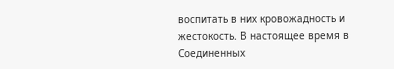воспитать в них кровожадность и жестокость. В настоящее время в Соединенных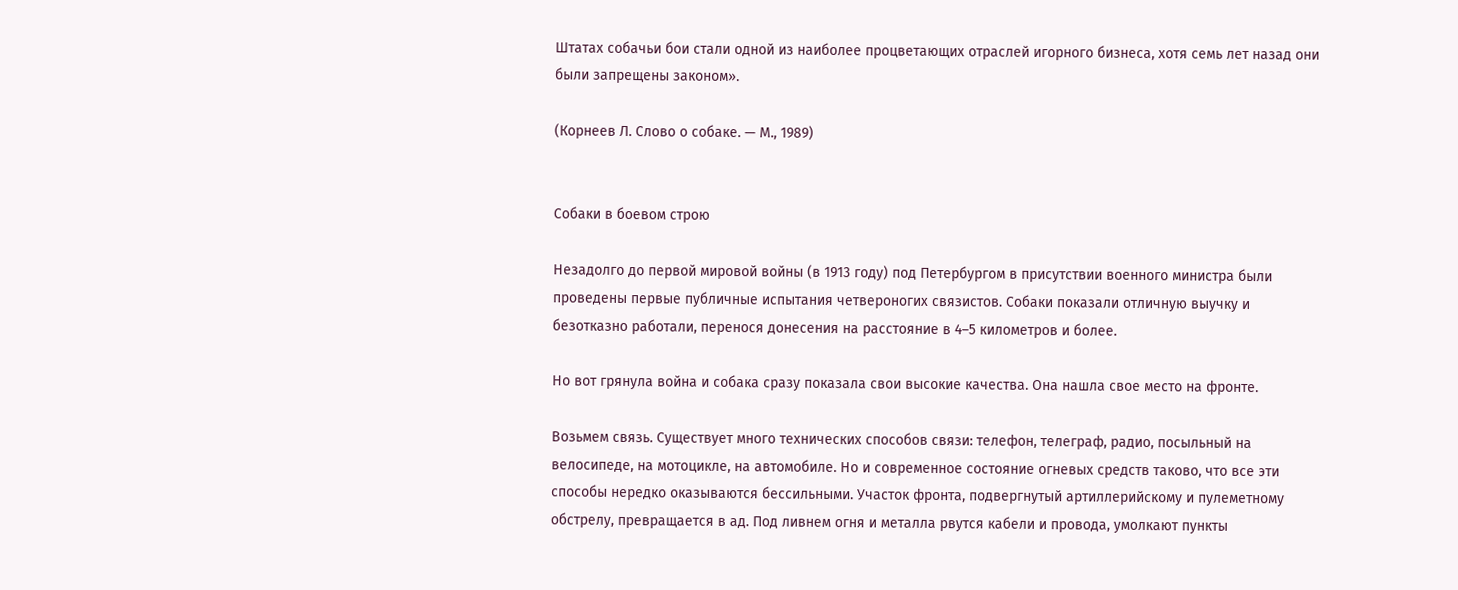Штатах собачьи бои стали одной из наиболее процветающих отраслей игорного бизнеса, хотя семь лет назад они были запрещены законом».

(Корнеев Л. Слово о собаке. — М., 1989)


Собаки в боевом строю

Незадолго до первой мировой войны (в 1913 году) под Петербургом в присутствии военного министра были проведены первые публичные испытания четвероногих связистов. Собаки показали отличную выучку и безотказно работали, перенося донесения на расстояние в 4–5 километров и более.

Но вот грянула война и собака сразу показала свои высокие качества. Она нашла свое место на фронте.

Возьмем связь. Существует много технических способов связи: телефон, телеграф, радио, посыльный на велосипеде, на мотоцикле, на автомобиле. Но и современное состояние огневых средств таково, что все эти способы нередко оказываются бессильными. Участок фронта, подвергнутый артиллерийскому и пулеметному обстрелу, превращается в ад. Под ливнем огня и металла рвутся кабели и провода, умолкают пункты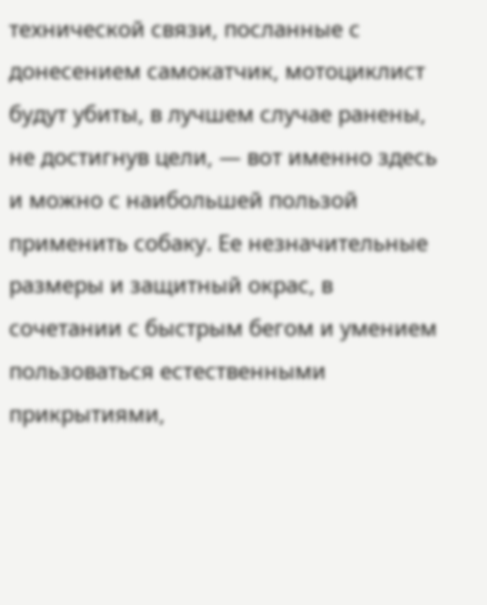технической связи, посланные с донесением самокатчик, мотоциклист будут убиты, в лучшем случае ранены, не достигнув цели, — вот именно здесь и можно с наибольшей пользой применить собаку. Ее незначительные размеры и защитный окрас, в сочетании с быстрым бегом и умением пользоваться естественными прикрытиями,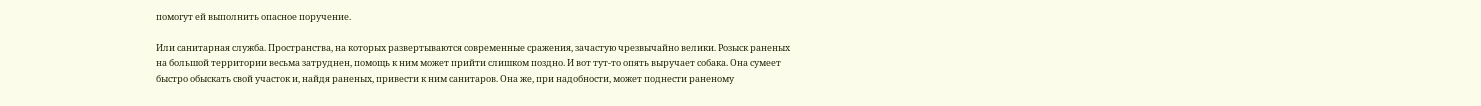помогут ей выполнить опасное поручение.

Или санитарная служба. Пространства, на которых развертываются современные сражения, зачастую чрезвычайно велики. Розыск раненых на большой территории весьма затруднен, помощь к ним может прийти слишком поздно. И вот тут-то опять выручает собака. Она сумеет быстро обыскать свой участок и, найдя раненых, привести к ним санитаров. Она же, при надобности, может поднести раненому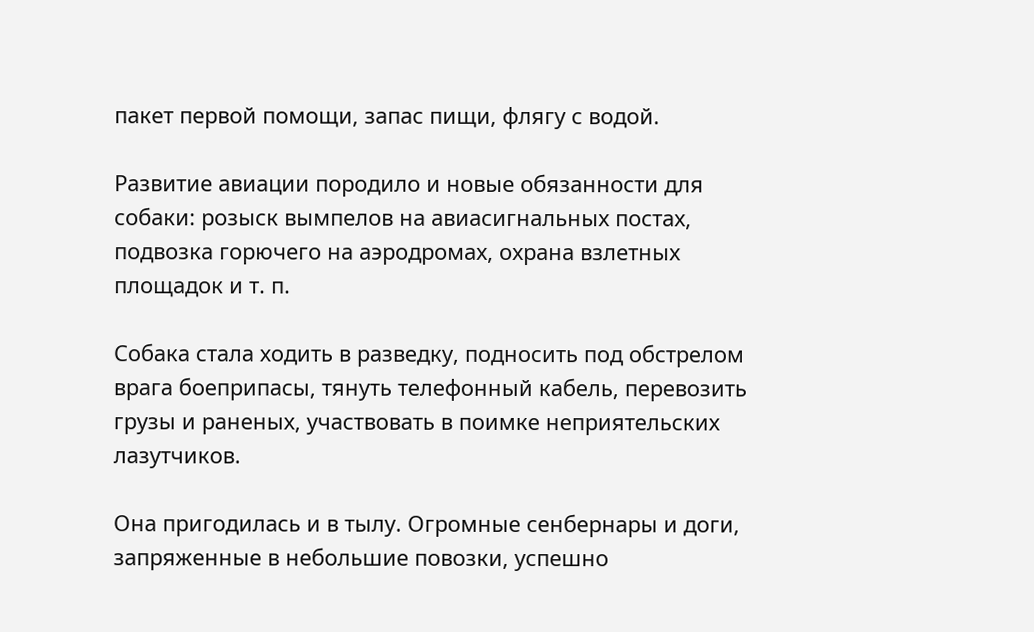пакет первой помощи, запас пищи, флягу с водой.

Развитие авиации породило и новые обязанности для собаки: розыск вымпелов на авиасигнальных постах, подвозка горючего на аэродромах, охрана взлетных площадок и т. п.

Собака стала ходить в разведку, подносить под обстрелом врага боеприпасы, тянуть телефонный кабель, перевозить грузы и раненых, участвовать в поимке неприятельских лазутчиков.

Она пригодилась и в тылу. Огромные сенбернары и доги, запряженные в небольшие повозки, успешно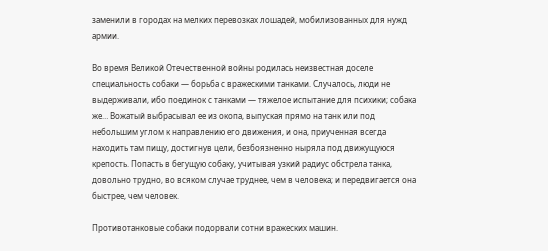заменили в городах на мелких перевозках лошадей, мобилизованных для нужд армии.

Во время Великой Отечественной войны родилась неизвестная доселе специальность собаки — борьба с вражескими танками. Случалось, люди не выдерживали, ибо поединок с танками — тяжелое испытание для психики; собака же… Вожатый выбрасывал ее из окопа, выпуская прямо на танк или под небольшим углом к направлению его движения, и она, приученная всегда находить там пищу, достигнув цели, безбоязненно ныряла под движущуюся крепость. Попасть в бегущую собаку, учитывая узкий радиус обстрела танка, довольно трудно, во всяком случае труднее, чем в человека; и передвигается она быстрее, чем человек.

Противотанковые собаки подорвали сотни вражеских машин.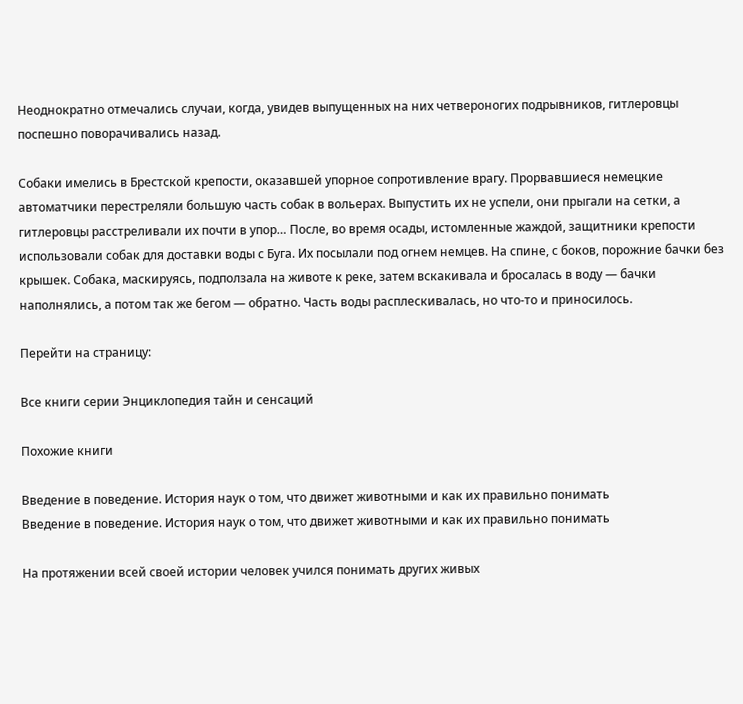Неоднократно отмечались случаи, когда, увидев выпущенных на них четвероногих подрывников, гитлеровцы поспешно поворачивались назад.

Собаки имелись в Брестской крепости, оказавшей упорное сопротивление врагу. Прорвавшиеся немецкие автоматчики перестреляли большую часть собак в вольерах. Выпустить их не успели, они прыгали на сетки, а гитлеровцы расстреливали их почти в упор… После, во время осады, истомленные жаждой, защитники крепости использовали собак для доставки воды с Буга. Их посылали под огнем немцев. На спине, с боков, порожние бачки без крышек. Собака, маскируясь, подползала на животе к реке, затем вскакивала и бросалась в воду — бачки наполнялись, а потом так же бегом — обратно. Часть воды расплескивалась, но что-то и приносилось.

Перейти на страницу:

Все книги серии Энциклопедия тайн и сенсаций

Похожие книги

Введение в поведение. История наук о том, что движет животными и как их правильно понимать
Введение в поведение. История наук о том, что движет животными и как их правильно понимать

На протяжении всей своей истории человек учился понимать других живых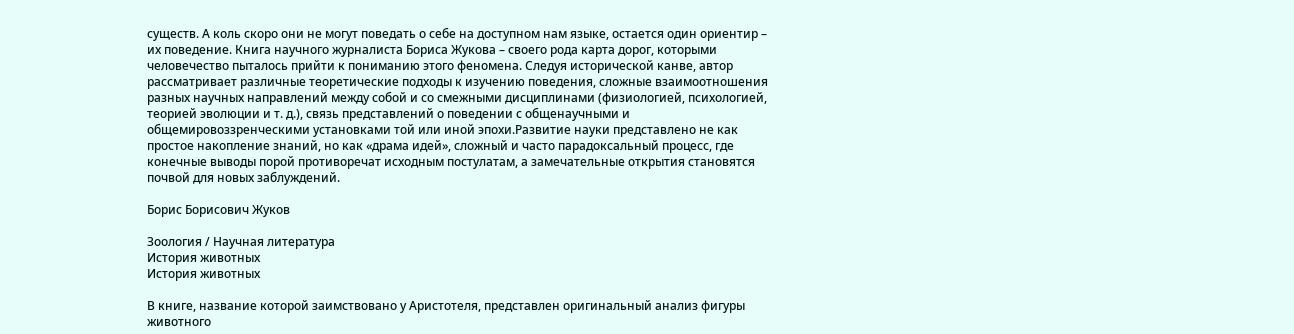существ. А коль скоро они не могут поведать о себе на доступном нам языке, остается один ориентир – их поведение. Книга научного журналиста Бориса Жукова – своего рода карта дорог, которыми человечество пыталось прийти к пониманию этого феномена. Следуя исторической канве, автор рассматривает различные теоретические подходы к изучению поведения, сложные взаимоотношения разных научных направлений между собой и со смежными дисциплинами (физиологией, психологией, теорией эволюции и т. д.), связь представлений о поведении с общенаучными и общемировоззренческими установками той или иной эпохи.Развитие науки представлено не как простое накопление знаний, но как «драма идей», сложный и часто парадоксальный процесс, где конечные выводы порой противоречат исходным постулатам, а замечательные открытия становятся почвой для новых заблуждений.

Борис Борисович Жуков

Зоология / Научная литература
История животных
История животных

В книге, название которой заимствовано у Аристотеля, представлен оригинальный анализ фигуры животного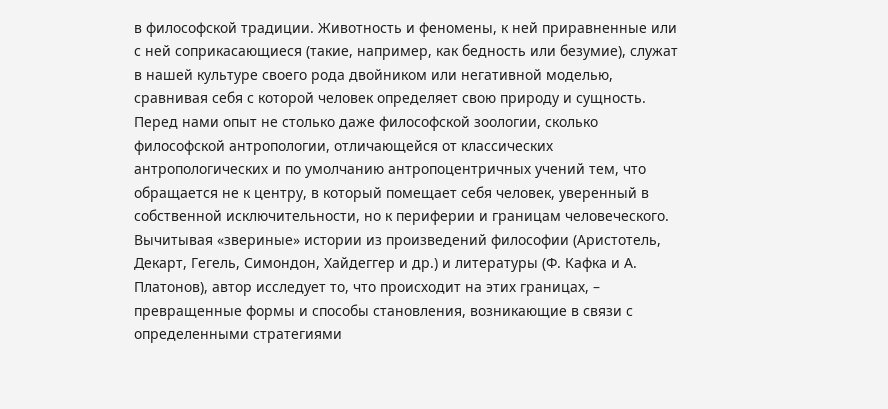в философской традиции. Животность и феномены, к ней приравненные или с ней соприкасающиеся (такие, например, как бедность или безумие), служат в нашей культуре своего рода двойником или негативной моделью, сравнивая себя с которой человек определяет свою природу и сущность. Перед нами опыт не столько даже философской зоологии, сколько философской антропологии, отличающейся от классических антропологических и по умолчанию антропоцентричных учений тем, что обращается не к центру, в который помещает себя человек, уверенный в собственной исключительности, но к периферии и границам человеческого. Вычитывая «звериные» истории из произведений философии (Аристотель, Декарт, Гегель, Симондон, Хайдеггер и др.) и литературы (Ф. Кафка и А. Платонов), автор исследует то, что происходит на этих границах, – превращенные формы и способы становления, возникающие в связи с определенными стратегиями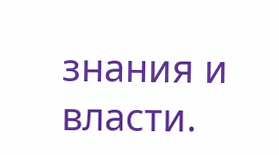знания и власти.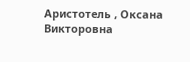Аристотель , Оксана Викторовна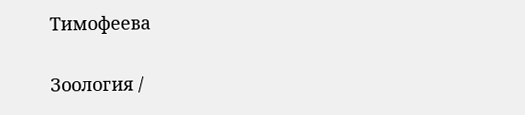Тимофеева

Зоология /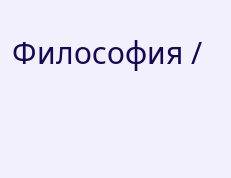Философия /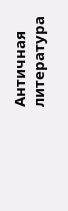Античная литература